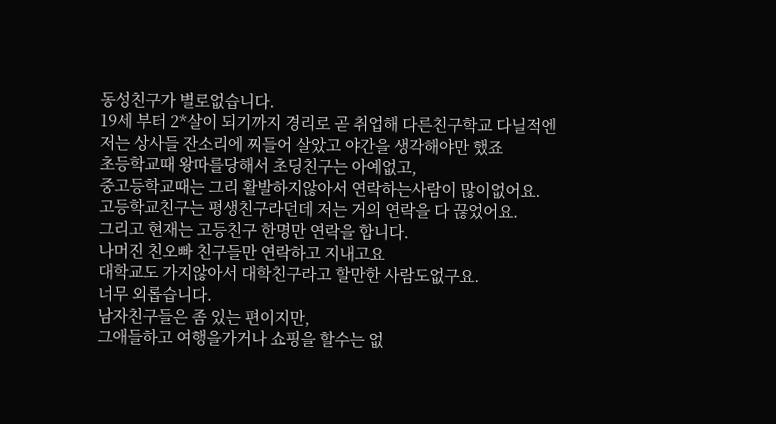동성친구가 별로없습니다.
19세 부터 2*살이 되기까지 경리로 곧 취업해 다른친구학교 다닐적엔
저는 상사들 잔소리에 찌들어 살았고 야간을 생각해야만 했죠
초등학교때 왕따를당해서 초딩친구는 아예없고,
중고등학교때는 그리 활발하지않아서 연락하는사람이 많이없어요.
고등학교친구는 평생친구라던데 저는 거의 연락을 다 끊었어요.
그리고 현재는 고등친구 한명만 연락을 합니다.
나머진 친오빠 친구들만 연락하고 지내고요
대학교도 가지않아서 대학친구라고 할만한 사람도없구요.
너무 외롭습니다.
남자친구들은 좀 있는 편이지만,
그애들하고 여행을가거나 쇼핑을 할수는 없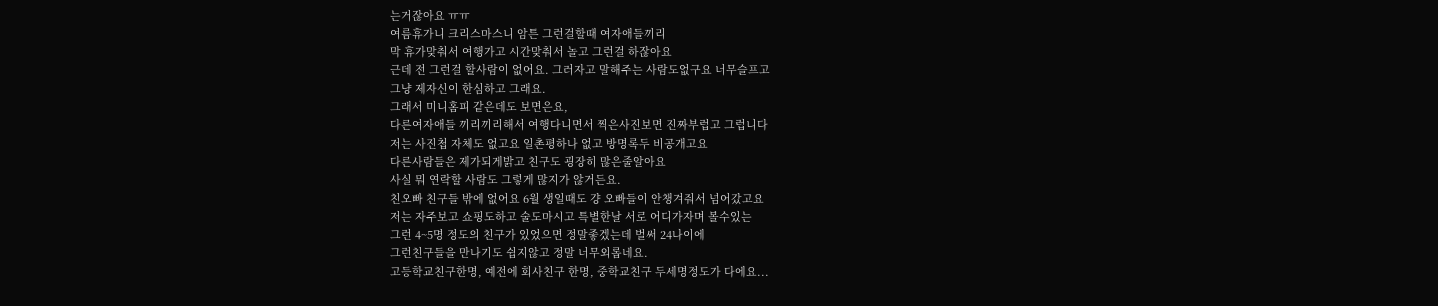는거잖아요 ㅠㅠ
여름휴가니 크리스마스니 암튼 그런걸할때 여자애들끼리
막 휴가맞춰서 여행가고 시간맞춰서 놀고 그런걸 하잖아요
근데 전 그런걸 할사람이 없어요. 그러자고 말해주는 사람도없구요 너무슬프고
그냥 제자신이 한심하고 그래요.
그래서 미니홈피 같은데도 보면은요,
다른여자애들 끼리끼리해서 여행다니면서 찍은사진보면 진짜부럽고 그럽니다
저는 사진첩 자체도 없고요 일촌평하나 없고 방명록두 비공개고요
다른사람들은 제가되게밝고 친구도 굉장히 많은줄알아요
사실 뭐 연락할 사람도 그렇게 많지가 않거든요.
친오빠 친구들 밖에 없어요 6월 생일때도 걍 오빠들이 안챙겨줘서 넘어갔고요
저는 자주보고 쇼핑도하고 술도마시고 특별한날 서로 어디가자며 볼수있는
그런 4~5명 정도의 친구가 있었으면 정말좋겠는데 벌써 24나이에
그런친구들을 만나기도 쉽지않고 정말 너무외롭네요.
고등학교친구한명, 예전에 회사친구 한명, 중학교친구 두세명정도가 다에요...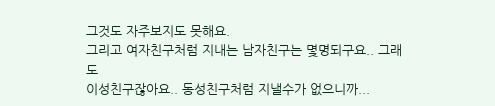그것도 자주보지도 못해요.
그리고 여자친구처럼 지내는 남자친구는 몇명되구요.. 그래도
이성친구잖아요.. 동성친구처럼 지낼수가 없으니까...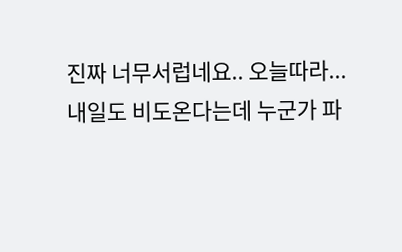진짜 너무서럽네요.. 오늘따라...
내일도 비도온다는데 누군가 파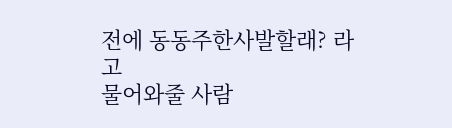전에 동동주한사발할래? 라고
물어와줄 사람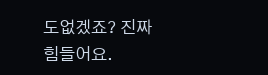도없겠죠? 진짜 힘들어요.